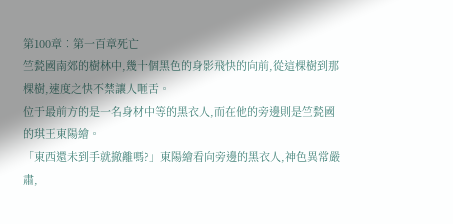第100章︰第一百章死亡
竺甃國南郊的樹林中,幾十個黑色的身影飛快的向前,從這棵樹到那棵樹,速度之快不禁讓人咂舌。
位于最前方的是一名身材中等的黑衣人,而在他的旁邊則是竺甃國的琪王東陽繪。
「東西還未到手就撤離嗎?」東陽繪看向旁邊的黑衣人,神色異常嚴肅,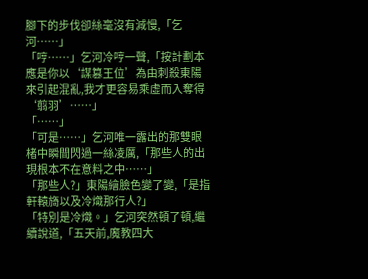腳下的步伐卻絲毫沒有減慢,「乞河……」
「哼……」乞河冷哼一聲,「按計劃本應是你以‘謀篡王位’為由刺殺東陽來引起混亂,我才更容易乘虛而入奪得‘翦羽’……」
「……」
「可是……」乞河唯一露出的那雙眼楮中瞬間閃過一絲凌厲,「那些人的出現根本不在意料之中……」
「那些人?」東陽繪臉色變了變,「是指軒轅旖以及冷熾那行人?」
「特別是冷熾。」乞河突然頓了頓,繼續說道,「五天前,魔教四大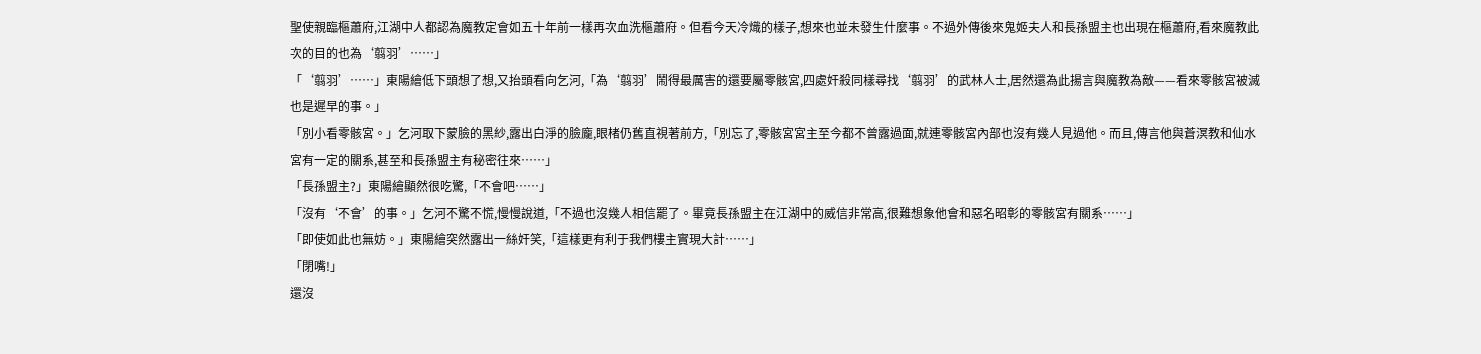聖使親臨樞蕭府,江湖中人都認為魔教定會如五十年前一樣再次血洗樞蕭府。但看今天冷熾的樣子,想來也並未發生什麼事。不過外傳後來鬼姬夫人和長孫盟主也出現在樞蕭府,看來魔教此次的目的也為‘翦羽’……」
「‘翦羽’……」東陽繪低下頭想了想,又抬頭看向乞河,「為‘翦羽’鬧得最厲害的還要屬零骸宮,四處奸殺同樣尋找‘翦羽’的武林人士,居然還為此揚言與魔教為敵——看來零骸宮被滅也是遲早的事。」
「別小看零骸宮。」乞河取下蒙臉的黑紗,露出白淨的臉龐,眼楮仍舊直視著前方,「別忘了,零骸宮宮主至今都不曾露過面,就連零骸宮內部也沒有幾人見過他。而且,傳言他與蒼溟教和仙水宮有一定的關系,甚至和長孫盟主有秘密往來……」
「長孫盟主?」東陽繪顯然很吃驚,「不會吧……」
「沒有‘不會’的事。」乞河不驚不慌,慢慢說道,「不過也沒幾人相信罷了。畢竟長孫盟主在江湖中的威信非常高,很難想象他會和惡名昭彰的零骸宮有關系……」
「即使如此也無妨。」東陽繪突然露出一絲奸笑,「這樣更有利于我們樓主實現大計……」
「閉嘴!」
還沒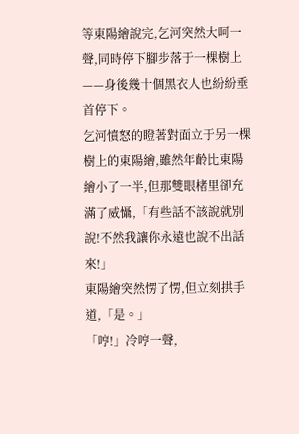等東陽繪說完,乞河突然大呵一聲,同時停下腳步落于一棵樹上——身後幾十個黑衣人也紛紛垂首停下。
乞河憤怒的瞪著對面立于另一棵樹上的東陽繪,雖然年齡比東陽繪小了一半,但那雙眼楮里卻充滿了威懾,「有些話不該說就別說!不然我讓你永遠也說不出話來!」
東陽繪突然愣了愣,但立刻拱手道,「是。」
「哼!」冷哼一聲,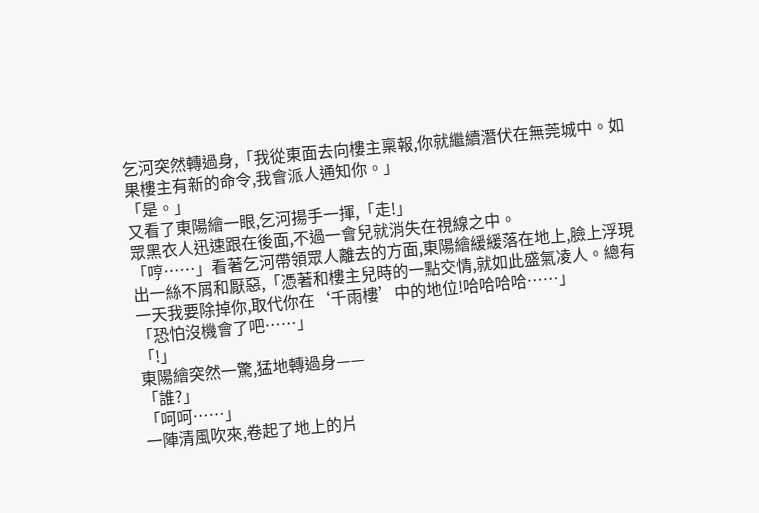乞河突然轉過身,「我從東面去向樓主稟報,你就繼續潛伏在無莞城中。如果樓主有新的命令,我會派人通知你。」
「是。」
又看了東陽繪一眼,乞河揚手一揮,「走!」
眾黑衣人迅速跟在後面,不過一會兒就消失在視線之中。
「哼……」看著乞河帶領眾人離去的方面,東陽繪緩緩落在地上,臉上浮現出一絲不屑和厭惡,「憑著和樓主兒時的一點交情,就如此盛氣凌人。總有一天我要除掉你,取代你在‘千雨樓’中的地位!哈哈哈哈……」
「恐怕沒機會了吧……」
「!」
東陽繪突然一驚,猛地轉過身——
「誰?」
「呵呵……」
一陣清風吹來,卷起了地上的片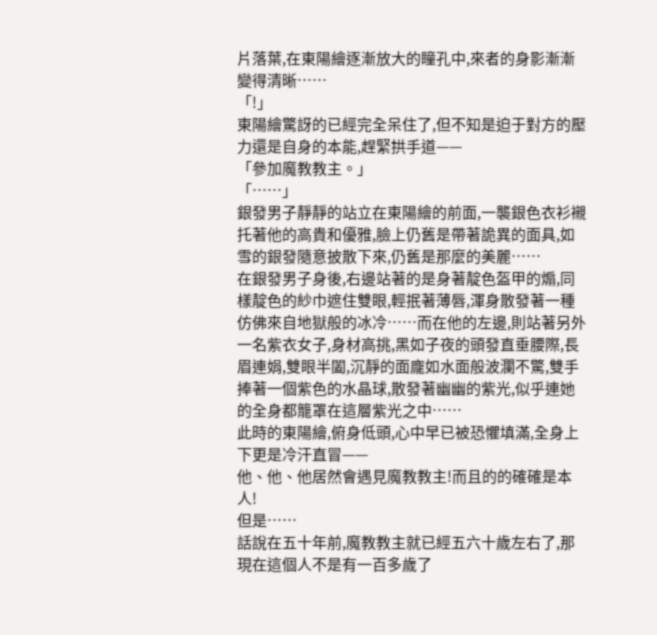片落葉,在東陽繪逐漸放大的瞳孔中,來者的身影漸漸變得清晰……
「!」
東陽繪驚訝的已經完全呆住了,但不知是迫于對方的壓力還是自身的本能,趕緊拱手道——
「參加魔教教主。」
「……」
銀發男子靜靜的站立在東陽繪的前面,一襲銀色衣衫襯托著他的高貴和優雅,臉上仍舊是帶著詭異的面具,如雪的銀發隨意披散下來,仍舊是那麼的美麗……
在銀發男子身後,右邊站著的是身著靛色盔甲的煽,同樣靛色的紗巾遮住雙眼,輕抿著薄唇,渾身散發著一種仿佛來自地獄般的冰冷……而在他的左邊,則站著另外一名紫衣女子,身材高挑,黑如子夜的頭發直垂腰際,長眉連娟,雙眼半闔,沉靜的面龐如水面般波瀾不驚,雙手捧著一個紫色的水晶球,散發著幽幽的紫光,似乎連她的全身都籠罩在這層紫光之中……
此時的東陽繪,俯身低頭,心中早已被恐懼填滿,全身上下更是冷汗直冒——
他、他、他居然會遇見魔教教主!而且的的確確是本人!
但是……
話說在五十年前,魔教教主就已經五六十歲左右了,那現在這個人不是有一百多歲了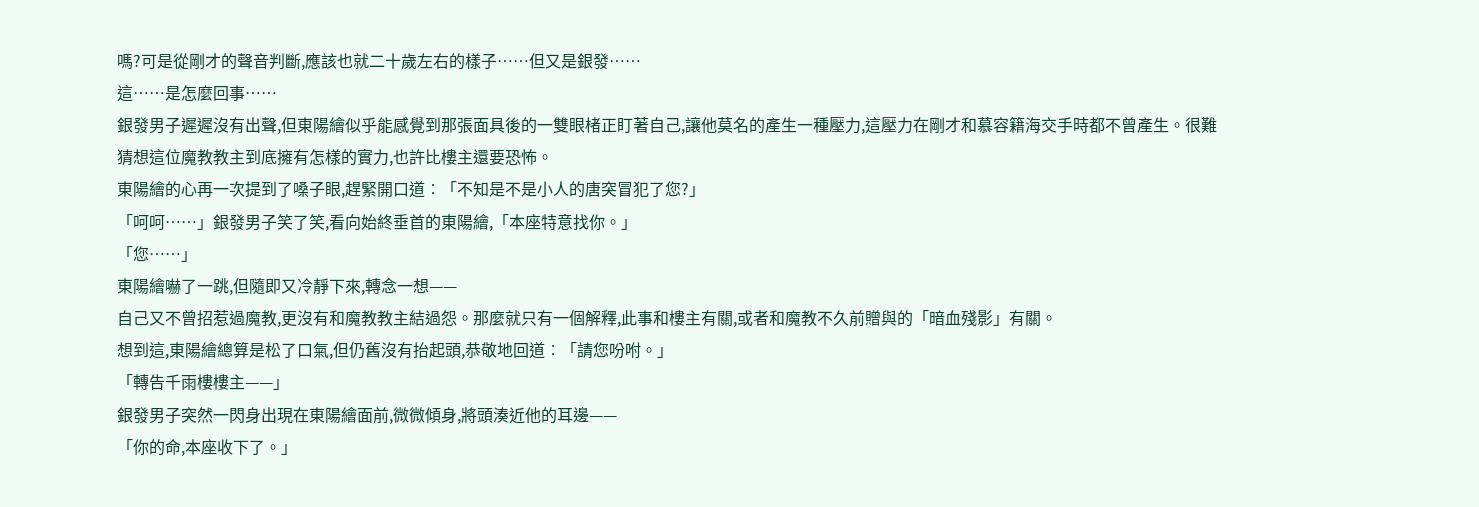嗎?可是從剛才的聲音判斷,應該也就二十歲左右的樣子……但又是銀發……
這……是怎麼回事……
銀發男子遲遲沒有出聲,但東陽繪似乎能感覺到那張面具後的一雙眼楮正盯著自己,讓他莫名的產生一種壓力,這壓力在剛才和慕容籍海交手時都不曾產生。很難猜想這位魔教教主到底擁有怎樣的實力,也許比樓主還要恐怖。
東陽繪的心再一次提到了嗓子眼,趕緊開口道︰「不知是不是小人的唐突冒犯了您?」
「呵呵……」銀發男子笑了笑,看向始終垂首的東陽繪,「本座特意找你。」
「您……」
東陽繪嚇了一跳,但隨即又冷靜下來,轉念一想——
自己又不曾招惹過魔教,更沒有和魔教教主結過怨。那麼就只有一個解釋,此事和樓主有關,或者和魔教不久前贈與的「暗血殘影」有關。
想到這,東陽繪總算是松了口氣,但仍舊沒有抬起頭,恭敬地回道︰「請您吩咐。」
「轉告千雨樓樓主——」
銀發男子突然一閃身出現在東陽繪面前,微微傾身,將頭湊近他的耳邊——
「你的命,本座收下了。」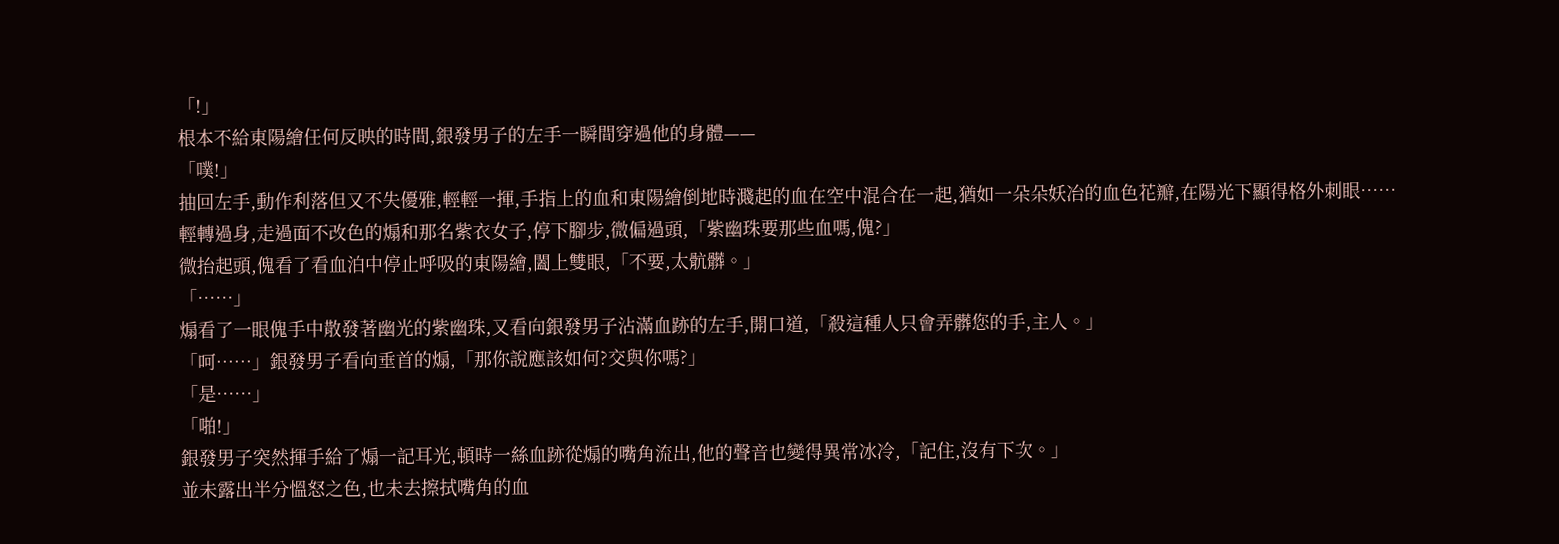「!」
根本不給東陽繪任何反映的時間,銀發男子的左手一瞬間穿過他的身體——
「噗!」
抽回左手,動作利落但又不失優雅,輕輕一揮,手指上的血和東陽繪倒地時濺起的血在空中混合在一起,猶如一朵朵妖冶的血色花瓣,在陽光下顯得格外刺眼……
輕轉過身,走過面不改色的煽和那名紫衣女子,停下腳步,微偏過頭,「紫幽珠要那些血嗎,傀?」
微抬起頭,傀看了看血泊中停止呼吸的東陽繪,闔上雙眼,「不要,太骯髒。」
「……」
煽看了一眼傀手中散發著幽光的紫幽珠,又看向銀發男子沾滿血跡的左手,開口道,「殺這種人只會弄髒您的手,主人。」
「呵……」銀發男子看向垂首的煽,「那你說應該如何?交與你嗎?」
「是……」
「啪!」
銀發男子突然揮手給了煽一記耳光,頓時一絲血跡從煽的嘴角流出,他的聲音也變得異常冰冷,「記住,沒有下次。」
並未露出半分慍怒之色,也未去擦拭嘴角的血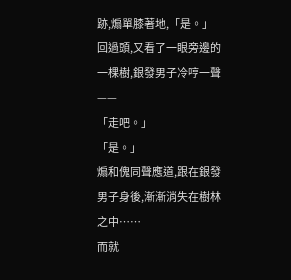跡,煽單膝著地,「是。」
回過頭,又看了一眼旁邊的一棵樹,銀發男子冷哼一聲——
「走吧。」
「是。」
煽和傀同聲應道,跟在銀發男子身後,漸漸消失在樹林之中……
而就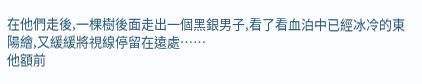在他們走後,一棵樹後面走出一個黑銀男子,看了看血泊中已經冰冷的東陽繪,又緩緩將視線停留在遠處……
他額前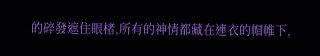的碎發遮住眼楮,所有的神情都藏在連衣的帽帷下,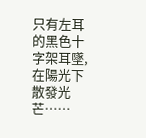只有左耳的黑色十字架耳墜,在陽光下散發光芒……